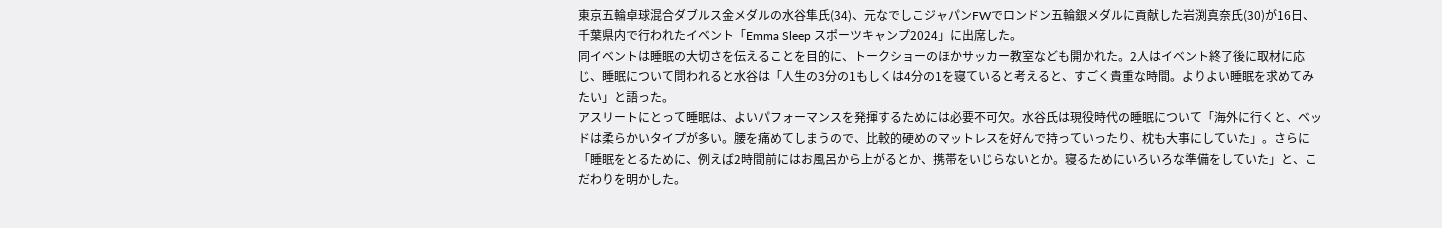東京五輪卓球混合ダブルス金メダルの水谷隼氏(34)、元なでしこジャパンFWでロンドン五輪銀メダルに貢献した岩渕真奈氏(30)が16日、千葉県内で行われたイベント「Emma Sleep スポーツキャンプ2024」に出席した。
同イベントは睡眠の大切さを伝えることを目的に、トークショーのほかサッカー教室なども開かれた。2人はイベント終了後に取材に応じ、睡眠について問われると水谷は「人生の3分の1もしくは4分の1を寝ていると考えると、すごく貴重な時間。よりよい睡眠を求めてみたい」と語った。
アスリートにとって睡眠は、よいパフォーマンスを発揮するためには必要不可欠。水谷氏は現役時代の睡眠について「海外に行くと、ベッドは柔らかいタイプが多い。腰を痛めてしまうので、比較的硬めのマットレスを好んで持っていったり、枕も大事にしていた」。さらに「睡眠をとるために、例えば2時間前にはお風呂から上がるとか、携帯をいじらないとか。寝るためにいろいろな準備をしていた」と、こだわりを明かした。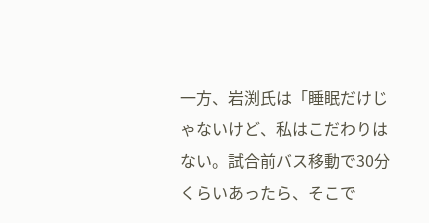一方、岩渕氏は「睡眠だけじゃないけど、私はこだわりはない。試合前バス移動で30分くらいあったら、そこで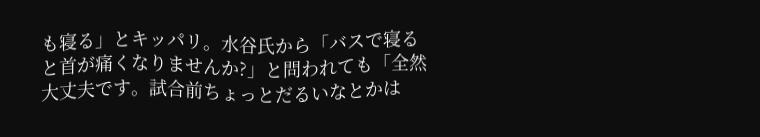も寝る」とキッパリ。水谷氏から「バスで寝ると首が痛くなりませんか?」と問われても「全然大丈夫です。試合前ちょっとだるいなとかは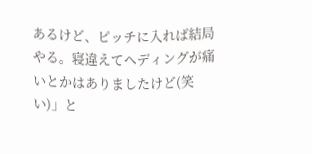あるけど、ピッチに入れば結局やる。寝違えてヘディングが痛いとかはありましたけど(笑い)」と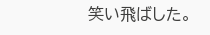笑い飛ばした。